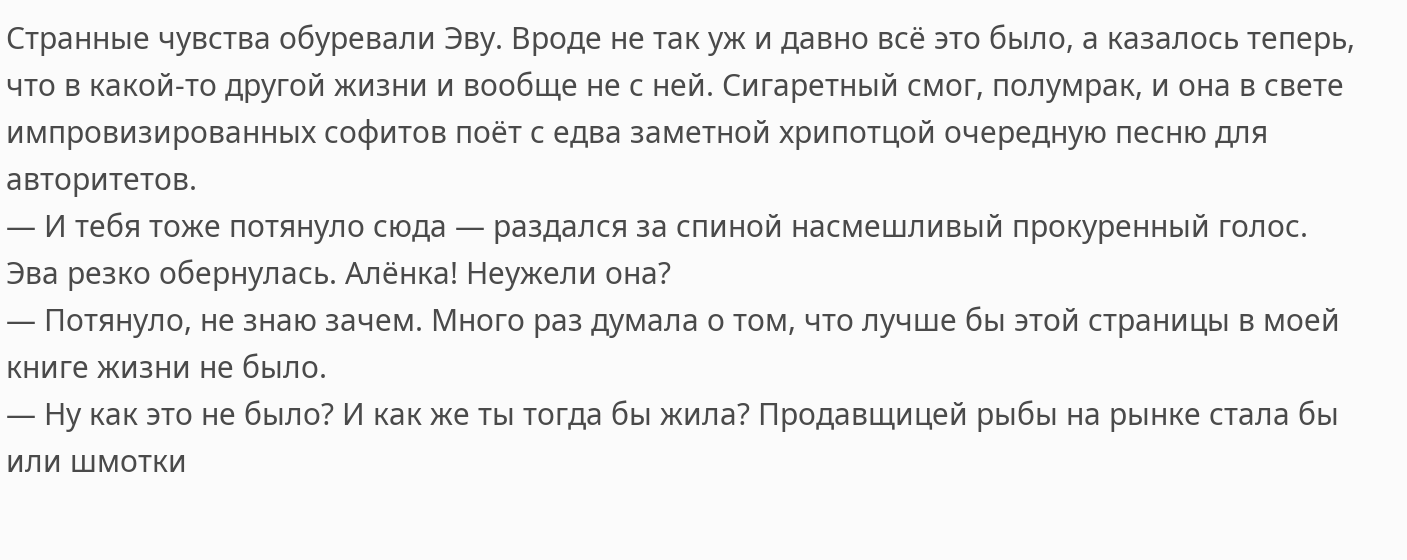Странные чувства обуревали Эву. Вроде не так уж и давно всё это было, а казалось теперь, что в какой-то другой жизни и вообще не с ней. Сигаретный смог, полумрак, и она в свете импровизированных софитов поёт с едва заметной хрипотцой очередную песню для авторитетов.
— И тебя тоже потянуло сюда — раздался за спиной насмешливый прокуренный голос.
Эва резко обернулась. Алёнка! Неужели она?
— Потянуло, не знаю зачем. Много раз думала о том, что лучше бы этой страницы в моей книге жизни не было.
— Ну как это не было? И как же ты тогда бы жила? Продавщицей рыбы на рынке стала бы или шмотки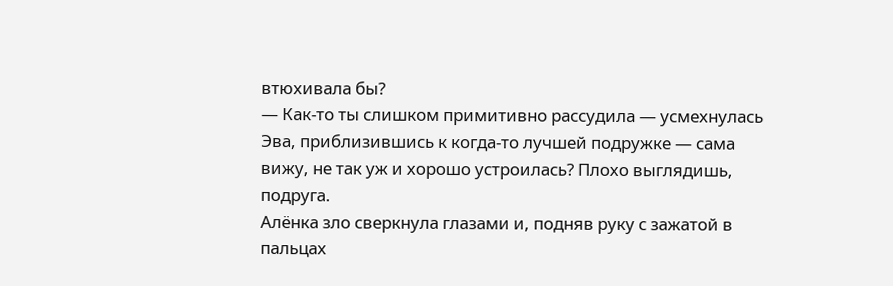втюхивала бы?
— Как-то ты слишком примитивно рассудила — усмехнулась Эва, приблизившись к когда-то лучшей подружке — сама вижу, не так уж и хорошо устроилась? Плохо выглядишь, подруга.
Алёнка зло сверкнула глазами и, подняв руку с зажатой в пальцах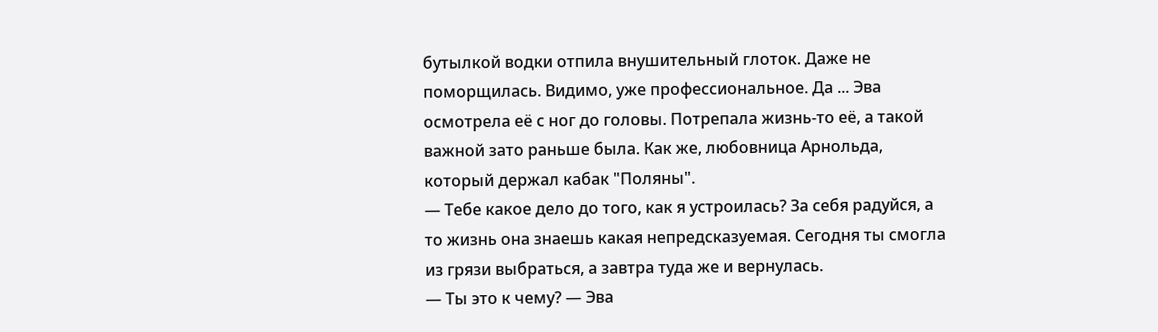бутылкой водки отпила внушительный глоток. Даже не поморщилась. Видимо, уже профессиональное. Да ... Эва осмотрела её с ног до головы. Потрепала жизнь-то её, а такой важной зато раньше была. Как же, любовница Арнольда, который держал кабак "Поляны".
— Тебе какое дело до того, как я устроилась? За себя радуйся, а то жизнь она знаешь какая непредсказуемая. Сегодня ты смогла из грязи выбраться, а завтра туда же и вернулась.
— Ты это к чему? — Эва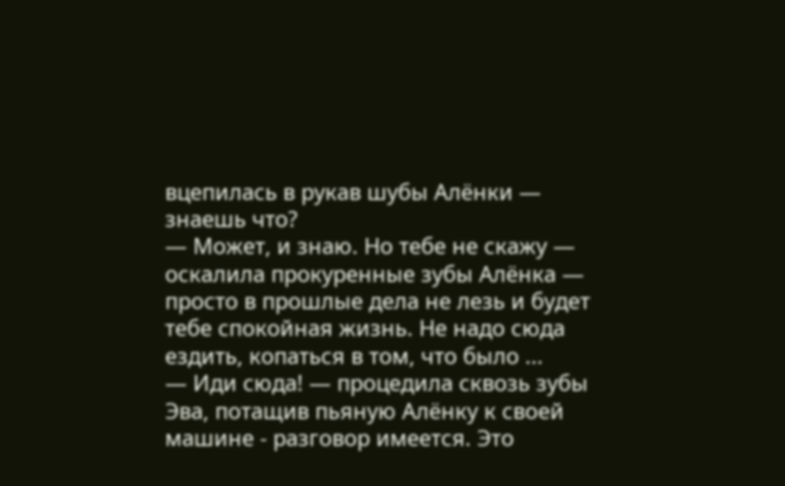вцепилась в рукав шубы Алёнки — знаешь что?
— Может, и знаю. Но тебе не скажу — оскалила прокуренные зубы Алёнка — просто в прошлые дела не лезь и будет тебе спокойная жизнь. Не надо сюда ездить, копаться в том, что было ...
— Иди сюда! — процедила сквозь зубы Эва, потащив пьяную Алёнку к своей машине - разговор имеется. Это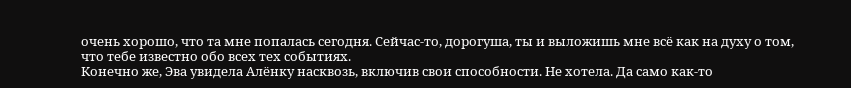очень хорошо, что та мне попалась сегодня. Сейчас-то, дорогуша, ты и выложишь мне всё как на духу о том, что тебе известно обо всех тех событиях.
Конечно же, Эва увидела Алёнку насквозь, включив свои способности. Не хотела. Да само как-то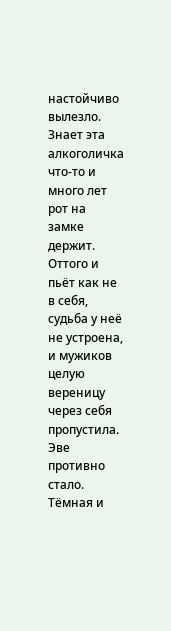настойчиво вылезло. Знает эта алкоголичка что-то и много лет рот на замке держит. Оттого и пьёт как не в себя, судьба у неё не устроена, и мужиков целую вереницу через себя пропустила.
Эве противно стало. Тёмная и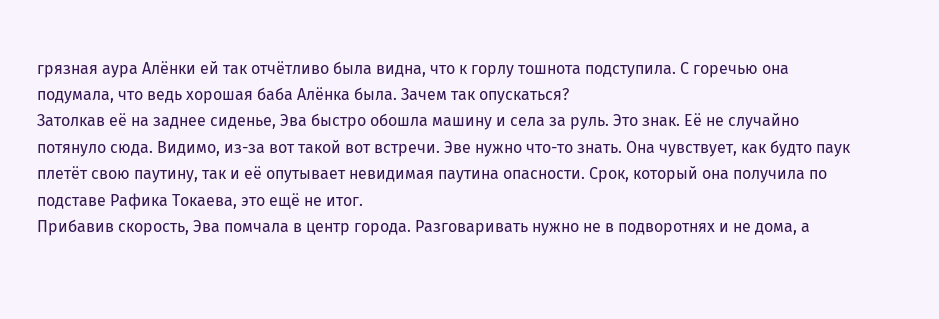грязная аура Алёнки ей так отчётливо была видна, что к горлу тошнота подступила. С горечью она подумала, что ведь хорошая баба Алёнка была. Зачем так опускаться?
Затолкав её на заднее сиденье, Эва быстро обошла машину и села за руль. Это знак. Её не случайно потянуло сюда. Видимо, из-за вот такой вот встречи. Эве нужно что-то знать. Она чувствует, как будто паук плетёт свою паутину, так и её опутывает невидимая паутина опасности. Срок, который она получила по подставе Рафика Токаева, это ещё не итог.
Прибавив скорость, Эва помчала в центр города. Разговаривать нужно не в подворотнях и не дома, а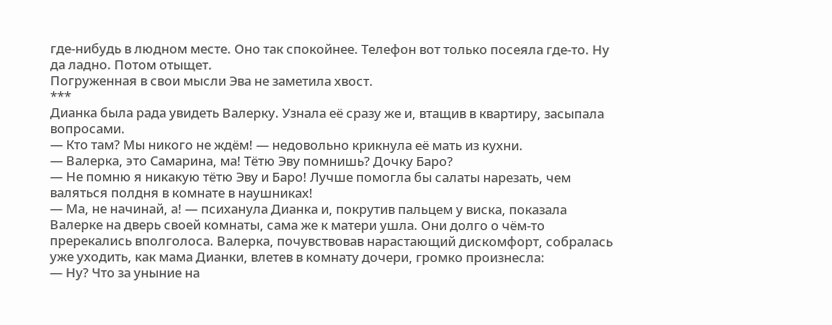где-нибудь в людном месте. Оно так спокойнее. Телефон вот только посеяла где-то. Ну да ладно. Потом отыщет.
Погруженная в свои мысли Эва не заметила хвост.
***
Дианка была рада увидеть Валерку. Узнала её сразу же и, втащив в квартиру, засыпала вопросами.
— Кто там? Мы никого не ждём! — недовольно крикнула её мать из кухни.
— Валерка, это Самарина, ма! Тётю Эву помнишь? Дочку Баро?
— Не помню я никакую тётю Эву и Баро! Лучше помогла бы салаты нарезать, чем валяться полдня в комнате в наушниках!
— Ма, не начинай, а! — психанула Дианка и, покрутив пальцем у виска, показала Валерке на дверь своей комнаты, сама же к матери ушла. Они долго о чём-то пререкались вполголоса. Валерка, почувствовав нарастающий дискомфорт, собралась уже уходить, как мама Дианки, влетев в комнату дочери, громко произнесла:
— Ну? Что за уныние на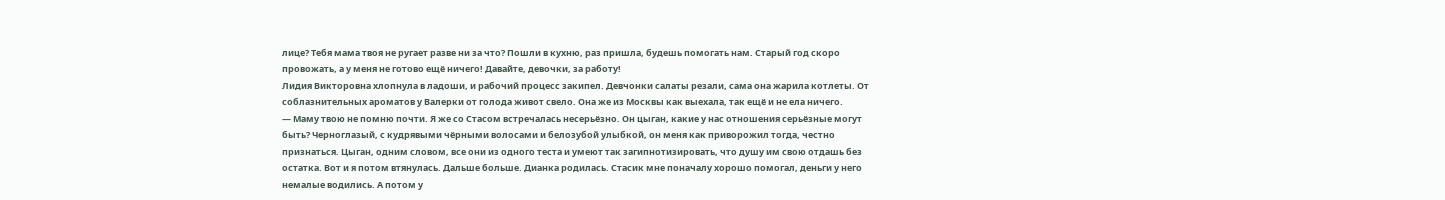лице? Тебя мама твоя не ругает разве ни за что? Пошли в кухню, раз пришла, будешь помогать нам. Старый год скоро провожать, а у меня не готово ещё ничего! Давайте, девочки, за работу!
Лидия Викторовна хлопнула в ладоши, и рабочий процесс закипел. Девчонки салаты резали, сама она жарила котлеты. От соблазнительных ароматов у Валерки от голода живот свело. Она же из Москвы как выехала, так ещё и не ела ничего.
— Маму твою не помню почти. Я же со Стасом встречалась несерьёзно. Он цыган, какие у нас отношения серьёзные могут быть? Черноглазый, с кудрявыми чёрными волосами и белозубой улыбкой, он меня как приворожил тогда, честно признаться. Цыган, одним словом, все они из одного теста и умеют так загипнотизировать, что душу им свою отдашь без остатка. Вот и я потом втянулась. Дальше больше. Дианка родилась. Стасик мне поначалу хорошо помогал, деньги у него немалые водились. А потом у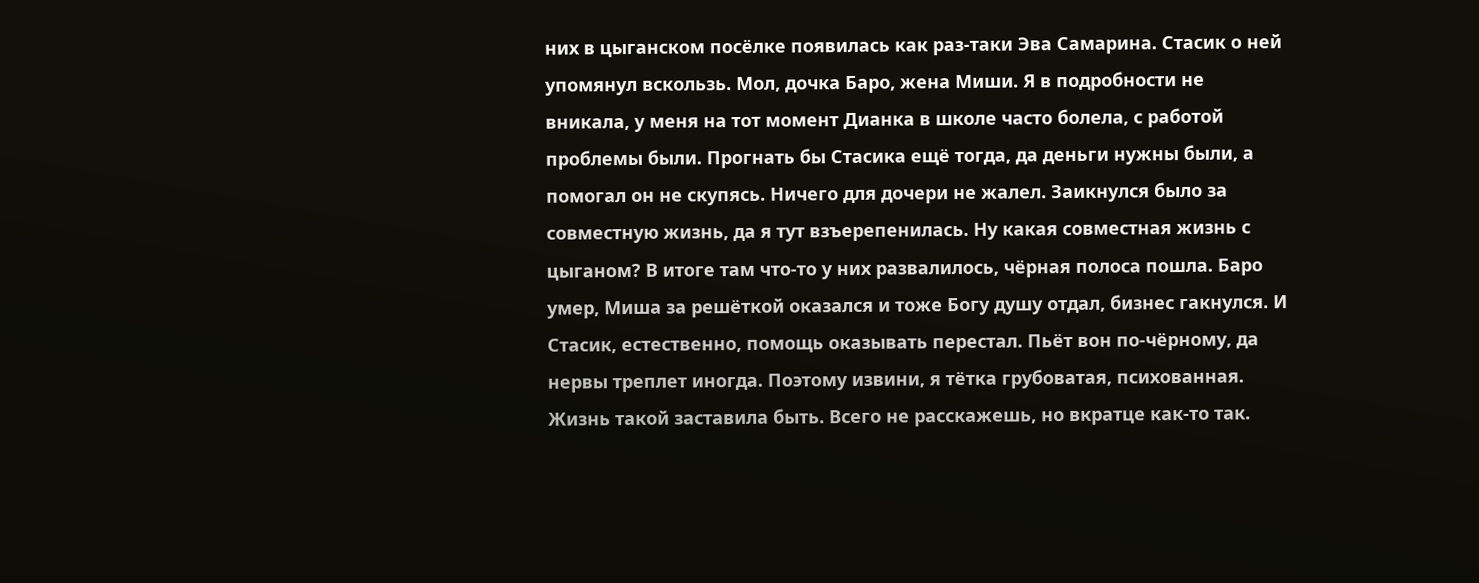них в цыганском посёлке появилась как раз-таки Эва Самарина. Стасик о ней упомянул вскользь. Мол, дочка Баро, жена Миши. Я в подробности не вникала, у меня на тот момент Дианка в школе часто болела, с работой проблемы были. Прогнать бы Стасика ещё тогда, да деньги нужны были, а помогал он не скупясь. Ничего для дочери не жалел. Заикнулся было за совместную жизнь, да я тут взъерепенилась. Ну какая совместная жизнь с цыганом? В итоге там что-то у них развалилось, чёрная полоса пошла. Баро умер, Миша за решёткой оказался и тоже Богу душу отдал, бизнес гакнулся. И Стасик, естественно, помощь оказывать перестал. Пьёт вон по-чёрному, да нервы треплет иногда. Поэтому извини, я тётка грубоватая, психованная. Жизнь такой заставила быть. Всего не расскажешь, но вкратце как-то так.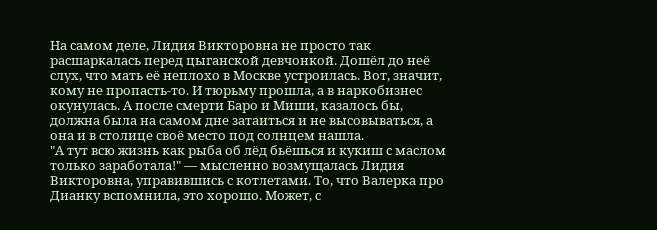На самом деле, Лидия Викторовна не просто так расшаркалась перед цыганской девчонкой. Дошёл до неё слух, что мать её неплохо в Москве устроилась. Вот, значит, кому не пропасть-то. И тюрьму прошла, а в наркобизнес окунулась. А после смерти Баро и Миши, казалось бы, должна была на самом дне затаиться и не высовываться, а она и в столице своё место под солнцем нашла.
"А тут всю жизнь как рыба об лёд бьёшься и кукиш с маслом только заработала!" — мысленно возмущалась Лидия Викторовна, управившись с котлетами. То, что Валерка про Дианку вспомнила, это хорошо. Может, с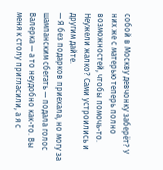собой в Москву девчонку заберёт? У них же с матерью теперь полно возможностей, чтобы помочь-то. Неужели жалко? Сами устроились и другим дайте.
— Я без подарков приехала, но могу за шампанским сбегать — подала голос Валерка — а то неудобно как-то. Вы меня к столу пригласили, а я с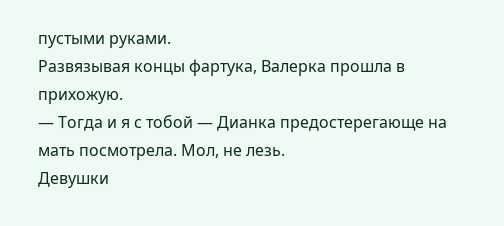пустыми руками.
Развязывая концы фартука, Валерка прошла в прихожую.
— Тогда и я с тобой — Дианка предостерегающе на мать посмотрела. Мол, не лезь.
Девушки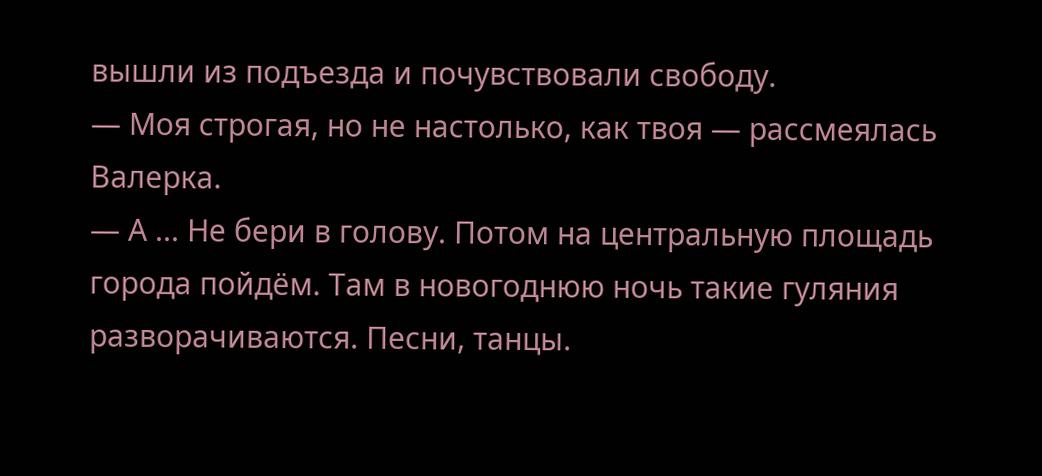вышли из подъезда и почувствовали свободу.
— Моя строгая, но не настолько, как твоя — рассмеялась Валерка.
— А ... Не бери в голову. Потом на центральную площадь города пойдём. Там в новогоднюю ночь такие гуляния разворачиваются. Песни, танцы.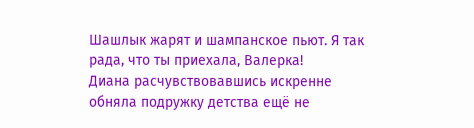Шашлык жарят и шампанское пьют. Я так рада, что ты приехала, Валерка!
Диана расчувствовавшись искренне обняла подружку детства ещё не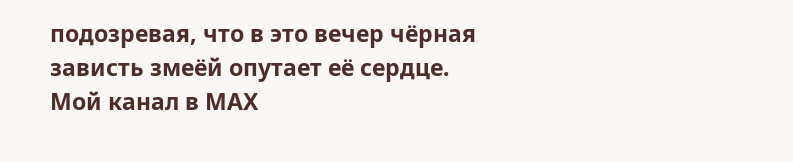подозревая, что в это вечер чёрная зависть змеёй опутает её сердце.
Мой канал в MAX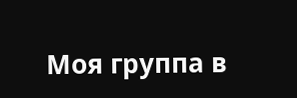Моя группа в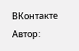ВКонтакте
Автор: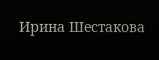Ирина Шестакова